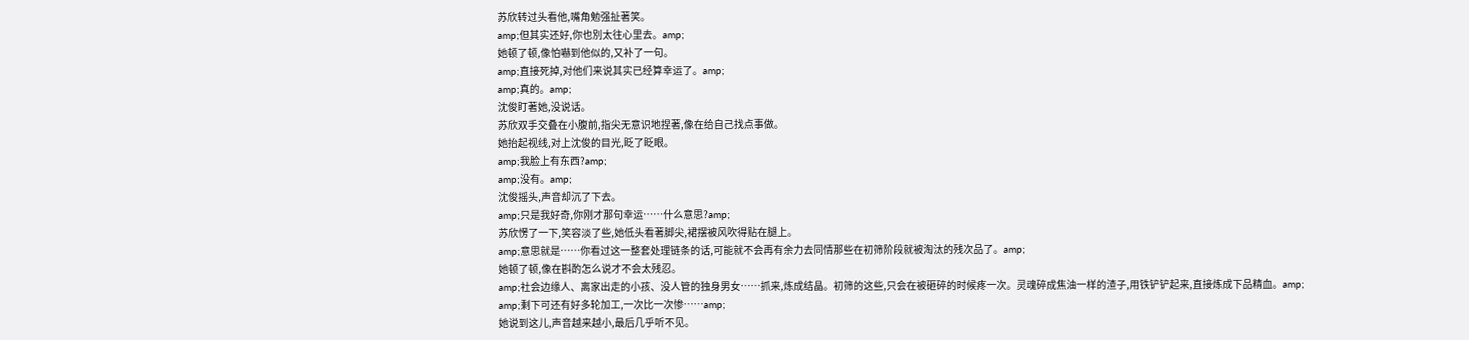苏欣转过头看他,嘴角勉强扯著笑。
amp;但其实还好,你也別太往心里去。amp;
她顿了顿,像怕嚇到他似的,又补了一句。
amp;直接死掉,对他们来说其实已经算幸运了。amp;
amp;真的。amp;
沈俊盯著她,没说话。
苏欣双手交叠在小腹前,指尖无意识地捏著,像在给自己找点事做。
她抬起视线,对上沈俊的目光,眨了眨眼。
amp;我脸上有东西?amp;
amp;没有。amp;
沈俊摇头,声音却沉了下去。
amp;只是我好奇,你刚才那句幸运……什么意思?amp;
苏欣愣了一下,笑容淡了些,她低头看著脚尖,裙摆被风吹得贴在腿上。
amp;意思就是……你看过这一整套处理链条的话,可能就不会再有余力去同情那些在初筛阶段就被淘汰的残次品了。amp;
她顿了顿,像在斟酌怎么说才不会太残忍。
amp;社会边缘人、离家出走的小孩、没人管的独身男女……抓来,炼成结晶。初筛的这些,只会在被砸碎的时候疼一次。灵魂碎成焦油一样的渣子,用铁铲铲起来,直接炼成下品精血。amp;
amp;剩下可还有好多轮加工,一次比一次惨……amp;
她说到这儿,声音越来越小,最后几乎听不见。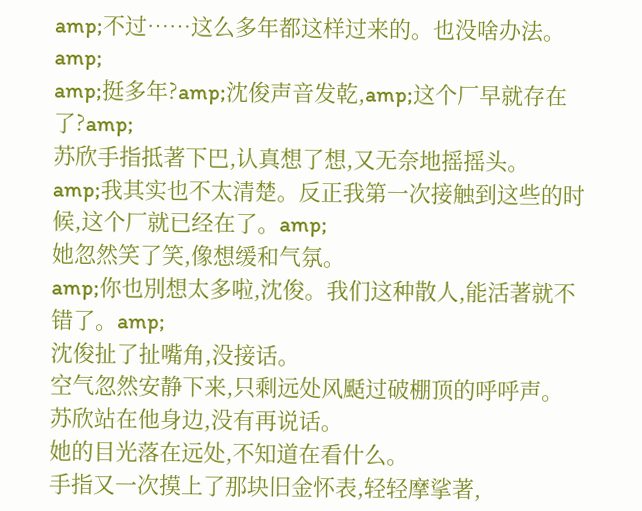amp;不过……这么多年都这样过来的。也没啥办法。amp;
amp;挺多年?amp;沈俊声音发乾,amp;这个厂早就存在了?amp;
苏欣手指抵著下巴,认真想了想,又无奈地摇摇头。
amp;我其实也不太清楚。反正我第一次接触到这些的时候,这个厂就已经在了。amp;
她忽然笑了笑,像想缓和气氛。
amp;你也別想太多啦,沈俊。我们这种散人,能活著就不错了。amp;
沈俊扯了扯嘴角,没接话。
空气忽然安静下来,只剩远处风颳过破棚顶的呼呼声。
苏欣站在他身边,没有再说话。
她的目光落在远处,不知道在看什么。
手指又一次摸上了那块旧金怀表,轻轻摩挲著,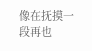像在抚摸一段再也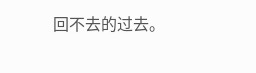回不去的过去。